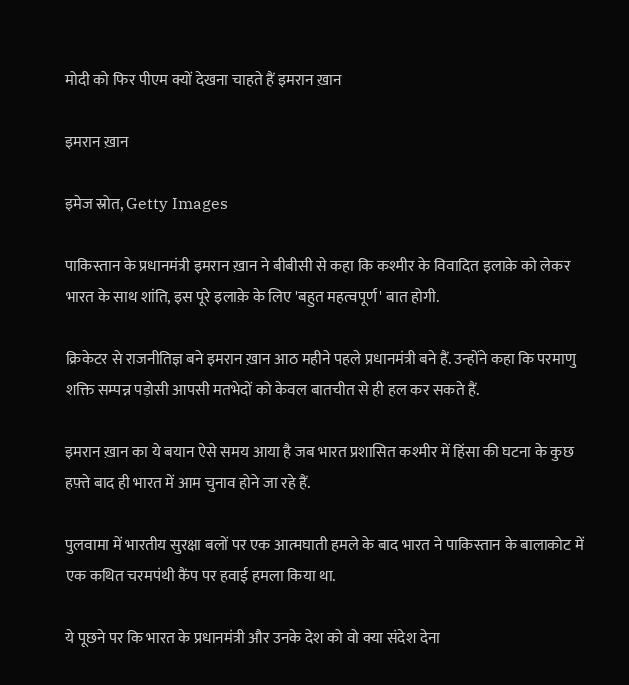मोदी को फिर पीएम क्यों देखना चाहते हैं इमरान ख़ान

इमरान ख़ान

इमेज स्रोत, Getty Images

पाकिस्तान के प्रधानमंत्री इमरान ख़ान ने बीबीसी से कहा कि कश्मीर के विवादित इलाक़े को लेकर भारत के साथ शांति, इस पूरे इलाक़े के लिए 'बहुत महत्वपूर्ण' बात होगी.

क्रिकेटर से राजनीतिज्ञ बने इमरान ख़ान आठ महीने पहले प्रधानमंत्री बने हैं. उन्होंने कहा कि परमाणु शक्ति सम्पन्न पड़ोसी आपसी मतभेदों को केवल बातचीत से ही हल कर सकते हैं.

इमरान ख़ान का ये बयान ऐसे समय आया है जब भारत प्रशासित कश्मीर में हिंसा की घटना के कुछ हफ़्ते बाद ही भारत में आम चुनाव होने जा रहे हैं.

पुलवामा में भारतीय सुरक्षा बलों पर एक आत्मघाती हमले के बाद भारत ने पाकिस्तान के बालाकोट में एक कथित चरमपंथी कैंप पर हवाई हमला किया था.

ये पूछने पर कि भारत के प्रधानमंत्री और उनके देश को वो क्या संदेश देना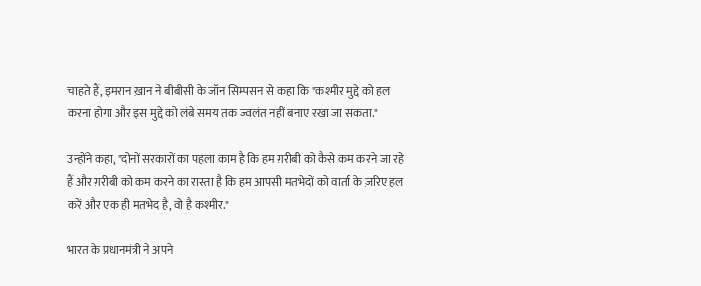चाहते हैं, इमरान ख़ान ने बीबीसी के जॉन सिम्पसन से कहा कि "कश्मीर मुद्दे को हल करना होगा और इस मुद्दे को लंबे समय तक ज्वलंत नहीं बनाए रखा जा सकता."

उन्होंने कहा, "दोनों सरकारों का पहला काम है कि हम ग़रीबी को कैसे कम करने जा रहे हैं और ग़रीबी को कम करने का रास्ता है कि हम आपसी मतभेदों को वार्ता के ज़रिए हल करें और एक ही मतभेद है, वो है कश्मीर."

भारत के प्रधानमंत्री ने अपने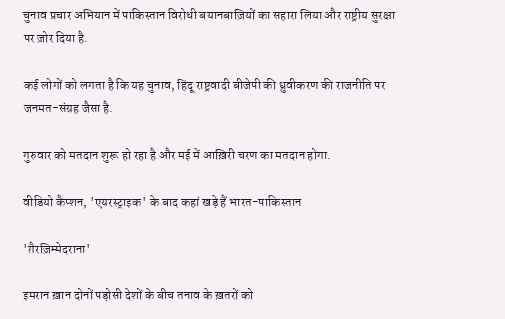चुनाव प्रचार अभियान में पाकिस्तान विरोधी बयानबाज़ियों का सहारा लिया और राष्ट्रीय सुरक्षा पर ज़ोर दिया है.

कई लोगों को लगता है कि यह चुनाव, हिंदू राष्ट्रवादी बीजेपी की ध्रुवीकरण की राजनीति पर जनमत-संग्रह जैसा है.

गुरुवार को मतदान शुरू हो रहा है और मई में आख़िरी चरण का मतदान होगा.

वीडियो कैप्शन, 'एयरस्ट्राइक' के बाद कहां खड़े हैं भारत-पाकिस्तान

'ग़ैरज़िम्मेदराना'

इमरान ख़ान दोनों पड़ोसी देशों के बीच तनाव के ख़तरों को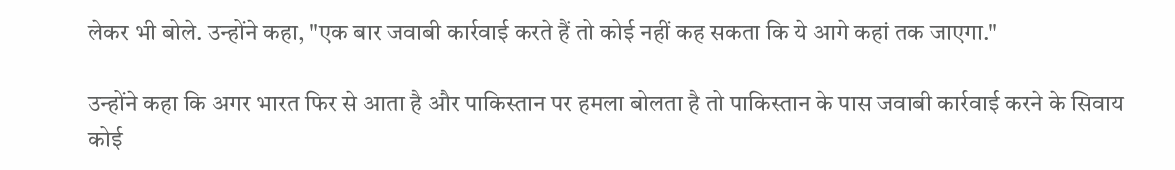लेकर भी बोले. उन्होंने कहा, "एक बार जवाबी कार्रवाई करते हैं तो कोई नहीं कह सकता कि ये आगे कहां तक जाएगा."

उन्होंने कहा कि अगर भारत फिर से आता है और पाकिस्तान पर हमला बोलता है तो पाकिस्तान के पास जवाबी कार्रवाई करने के सिवाय कोई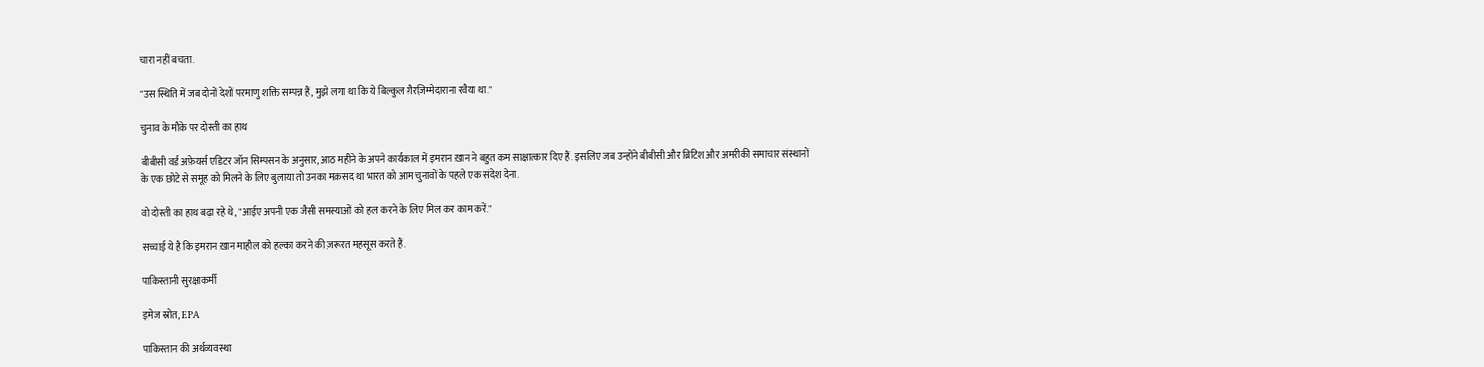चारा नहीं बचता.

"उस स्थिति में जब दोनों देशों परमाणु शक्ति सम्पन्न हैं, मुझे लगा था कि ये बिल्कुल ग़ैरज़िम्मेदाराना रवैया था."

चुनाव के मौके पर दोस्ती का हाथ

बीबीसी वर्ड अफ़ेयर्स एडिटर जॉन सिम्पसन के अनुसार, आठ महीने के अपने कार्यकाल में इमरान ख़ान ने बहुत कम साक्षात्कार दिए हैं. इसलिए जब उन्होंने बीबीसी और ब्रिटिश और अमरीकी समाचार संस्थानों के एक छोटे से समूह को मिलने के लिए बुलाया तो उनका मक़सद था भारत को आम चुनावों के पहले एक संदेश देना.

वो दोस्ती का हाथ बढ़ा रहे थे, "आईए अपनी एक जैसी समस्याओं को हल करने के लिए मिल कर काम करें."

सच्चाई ये है कि इमरान ख़ान माहौल को हल्का करने की ज़रूरत महसूस करते हैं.

पाकिस्तानी सुरक्षाकर्मी

इमेज स्रोत, EPA

पाकिस्तान की अर्थव्यवस्था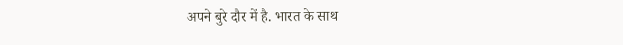अपने बुरे दौर में है. भारत के साथ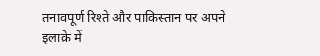तनावपूर्ण रिश्ते और पाकिस्तान पर अपने इलाक़े में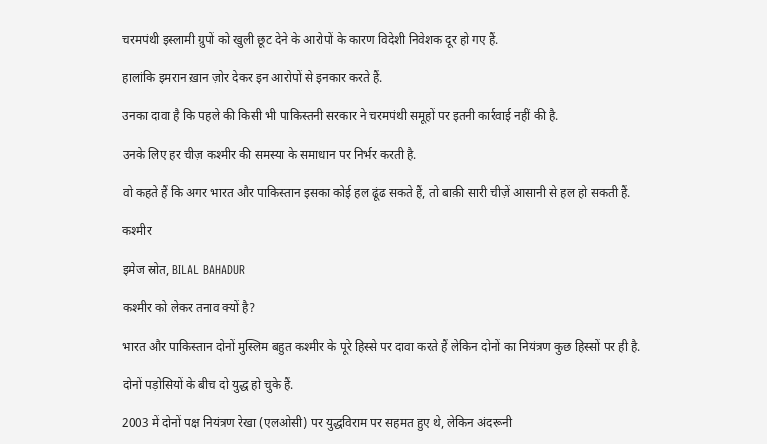चरमपंथी इस्लामी ग्रुपों को खुली छूट देने के आरोपों के कारण विदेशी निवेशक दूर हो गए हैं.

हालांकि इमरान ख़ान ज़ोर देकर इन आरोपों से इनकार करते हैं.

उनका दावा है कि पहले की किसी भी पाकिस्तनी सरकार ने चरमपंथी समूहों पर इतनी कार्रवाई नहीं की है.

उनके लिए हर चीज़ कश्मीर की समस्या के समाधान पर निर्भर करती है.

वो कहते हैं कि अगर भारत और पाकिस्तान इसका कोई हल ढूंढ सकते हैं, तो बाक़ी सारी चीज़ें आसानी से हल हो सकती हैं.

कश्मीर

इमेज स्रोत, BILAL BAHADUR

कश्मीर को लेकर तनाव क्यों है?

भारत और पाकिस्तान दोनों मुस्लिम बहुत कश्मीर के पूरे हिस्से पर दावा करते हैं लेकिन दोनों का नियंत्रण कुछ हिस्सों पर ही है.

दोनों पड़ोसियों के बीच दो युद्ध हो चुके हैं.

2003 में दोनों पक्ष नियंत्रण रेखा (एलओसी) पर युद्धविराम पर सहमत हुए थे, लेकिन अंदरूनी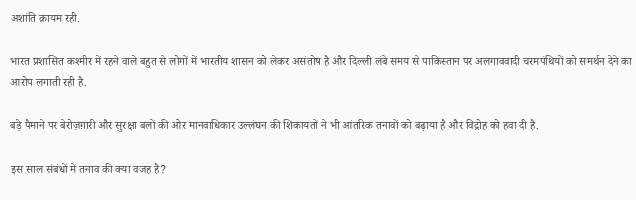अशांति क़ायम रही.

भारत प्रशासित कश्मीर में रहने वाले बहुत से लोगों में भारतीय शासन को लेकर असंतोष है और दिल्ली लंबे समय से पाकिस्तान पर अलगाववादी चरमपंथियों को समर्थन देने का आरोप लगाती रही है.

बड़े पैमाने पर बेरोज़ग़ारी और सुरक्षा बलों की ओर मानवाधिकार उल्लंघन की शिकायतों ने भी आंतरिक तनावों को बढ़ाया है और विद्रोह को हवा दी है.

इस साल संबंधों में तनाव की क्या वजह है?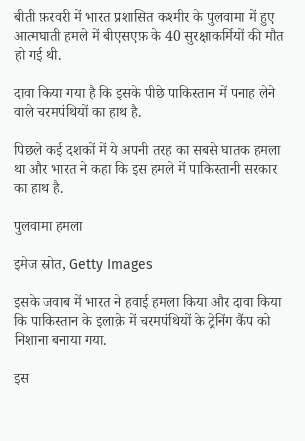बीती फ़रवरी में भारत प्रशासित कश्मीर के पुलवामा में हुए आत्मघाती हमले में बीएसएफ़ के 40 सुरक्षाकर्मियों की मौत हो गई थी.

दावा किया गया है कि इसके पीछे पाकिस्तान में पनाह लेने वाले चरमपंथियों का हाथ है.

पिछले कई दशकों में ये अपनी तरह का सबसे घातक हमला था और भारत ने कहा कि इस हमले में पाकिस्तानी सरकार का हाथ है.

पुलवामा हमला

इमेज स्रोत, Getty Images

इसके जवाब में भारत ने हवाई हमला किया और दावा किया कि पाकिस्तान के इलाक़े में चरमपंथियों के ट्रेनिंग कैंप को निशाना बनाया गया.

इस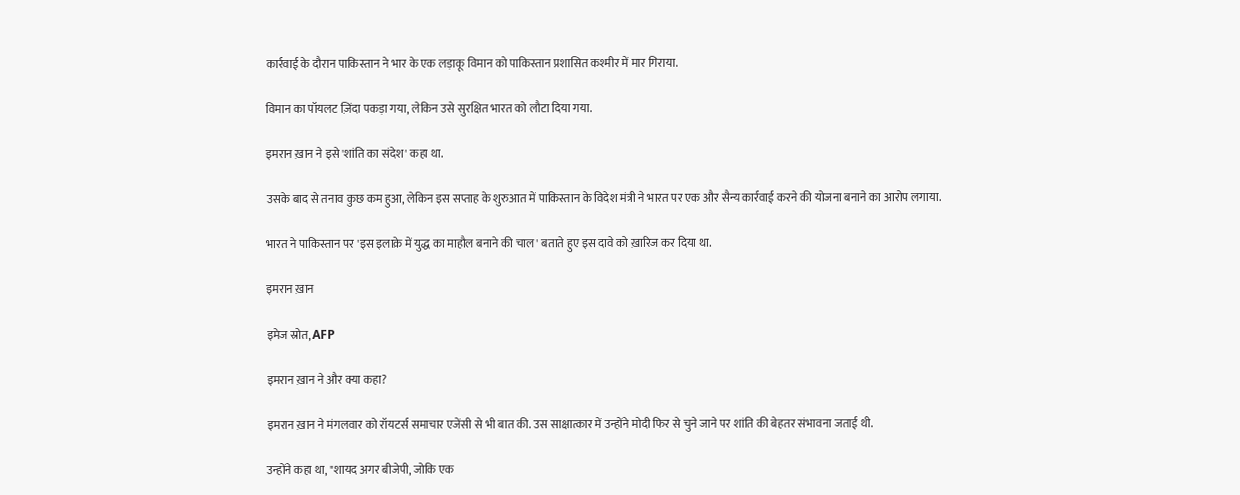कार्रवाई के दौरान पाकिस्तान ने भार के एक लड़ाकू विमान को पाकिस्तान प्रशासित कश्मीर में मार गिराया.

विमान का पॉयलट ज़िंदा पकड़ा गया, लेकिन उसे सुरक्षित भारत को लौटा दिया गया.

इमरान ख़ान ने इसे 'शांति का संदेश' कहा था.

उसके बाद से तनाव कुछ कम हुआ, लेकिन इस सप्ताह के शुरुआत में पाकिस्तान के विदेश मंत्री ने भारत पर एक और सैन्य कार्रवाई करने की योजना बनाने का आरोप लगाया.

भारत ने पाकिस्तान पर 'इस इलाक़े में युद्ध का माहौल बनाने की चाल' बताते हुए इस दावे को ख़ारिज कर दिया था.

इमरान ख़ान

इमेज स्रोत, AFP

इमरान ख़ान ने और क्या कहा?

इमरान ख़ान ने मंगलवार को रॉयटर्स समाचार एजेंसी से भी बात की. उस साक्षात्कार में उन्होंने मोदी फिर से चुने जाने पर शांति की बेहतर संभावना जताई थी.

उन्होंने कहा था, "शायद अगर बीजेपी, जोकि एक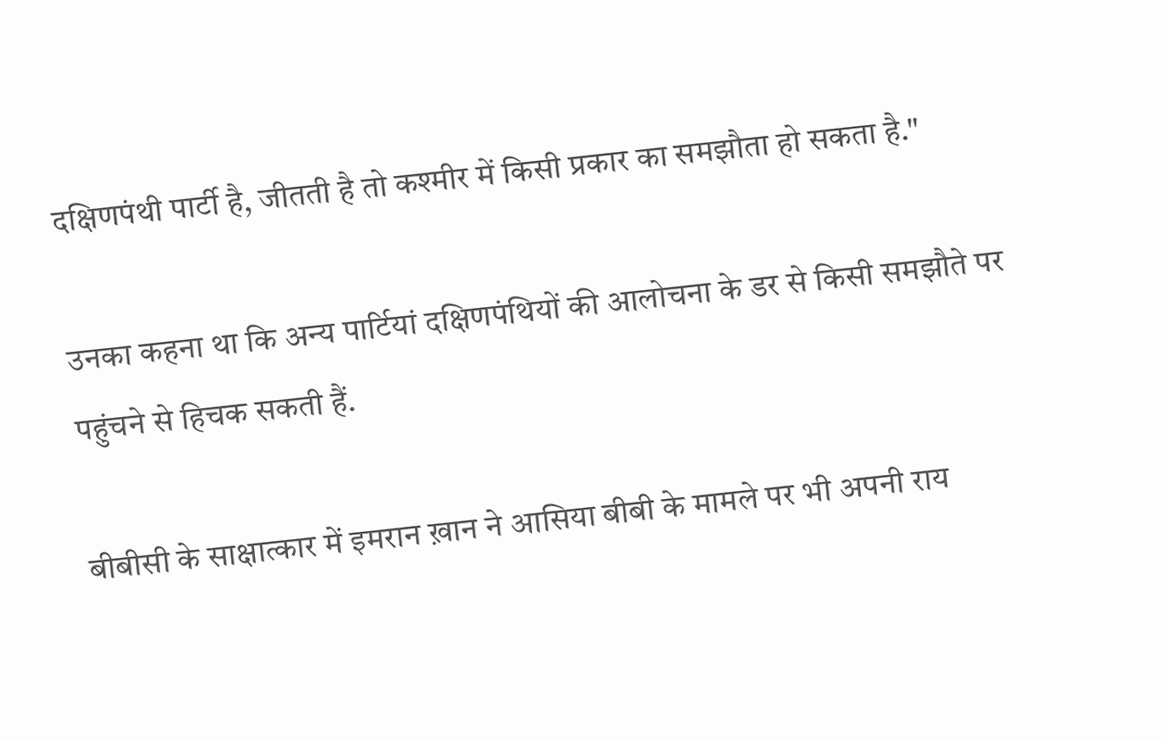दक्षिणपंथी पार्टी है, जीतती है तो कश्मीर में किसी प्रकार का समझौता हो सकता है."

उनका कहना था कि अन्य पार्टियां दक्षिणपंथियों की आलोचना के डर से किसी समझौते पर पहुंचने से हिचक सकती हैं.

बीबीसी के साक्षात्कार में इमरान ख़ान ने आसिया बीबी के मामले पर भी अपनी राय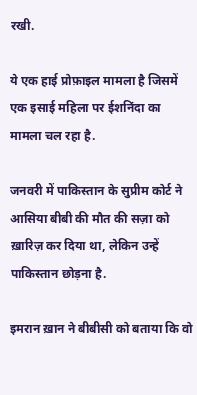रखी.

ये एक हाई प्रोफ़ाइल मामला है जिसमें एक इसाई महिला पर ईशनिंदा का मामला चल रहा है.

जनवरी में पाकिस्तान के सुप्रीम कोर्ट ने आसिया बीबी की मौत की सज़ा को ख़ारिज़ कर दिया था, लेकिन उन्हें पाकिस्तान छोड़ना है.

इमरान ख़ान ने बीबीसी को बताया कि वो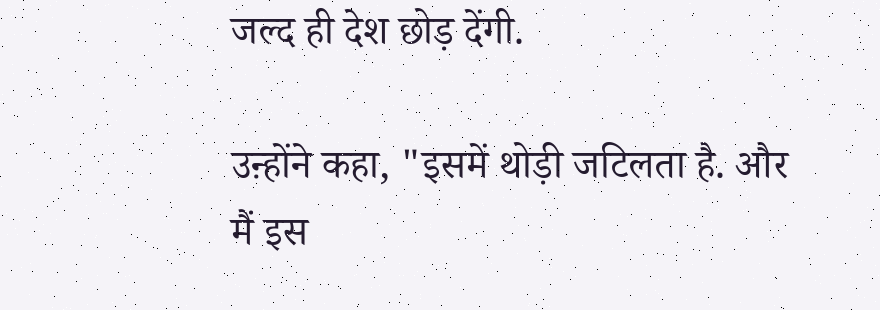जल्द ही देश छोड़ देंगी.

उऩ्होंने कहा, "इसमें थोड़ी जटिलता है. और मैं इस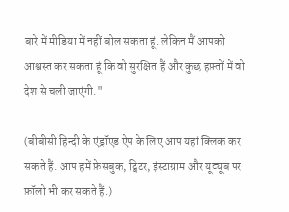बारे में मीडिया में नहीं बोल सकता हूं. लेकिन मैं आपको आश्वस्त कर सकता हूं कि वो सुरक्षित हैं और कुछ हफ़्तों में वो देश से चली जाएंगी."

(बीबीसी हिन्दी के एंड्रॉएड ऐप के लिए आप यहां क्लिक कर सकते हैं. आप हमें फ़ेसबुक, ट्विटर, इंस्टाग्राम और यूट्यूब पर फ़ॉलो भी कर सकते हैं.)